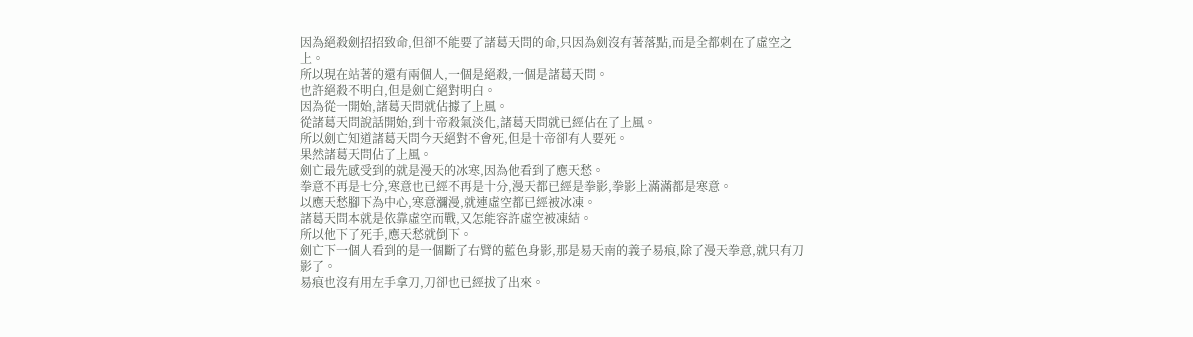因為絕殺劍招招致命,但卻不能要了諸葛天問的命,只因為劍沒有著落點,而是全都刺在了虛空之上。
所以現在站著的還有兩個人,一個是絕殺,一個是諸葛天問。
也許絕殺不明白,但是劍亡絕對明白。
因為從一開始,諸葛天問就佔據了上風。
從諸葛天問說話開始,到十帝殺氣淡化,諸葛天問就已經佔在了上風。
所以劍亡知道諸葛天問今天絕對不會死,但是十帝卻有人要死。
果然諸葛天問佔了上風。
劍亡最先感受到的就是漫天的冰寒,因為他看到了應天愁。
拳意不再是七分,寒意也已經不再是十分,漫天都已經是拳影,拳影上滿滿都是寒意。
以應天愁腳下為中心,寒意瀰漫,就連虛空都已經被冰凍。
諸葛天問本就是依靠虛空而戰,又怎能容許虛空被凍結。
所以他下了死手,應天愁就倒下。
劍亡下一個人看到的是一個斷了右臂的藍色身影,那是易天南的義子易痕,除了漫天拳意,就只有刀影了。
易痕也沒有用左手拿刀,刀卻也已經拔了出來。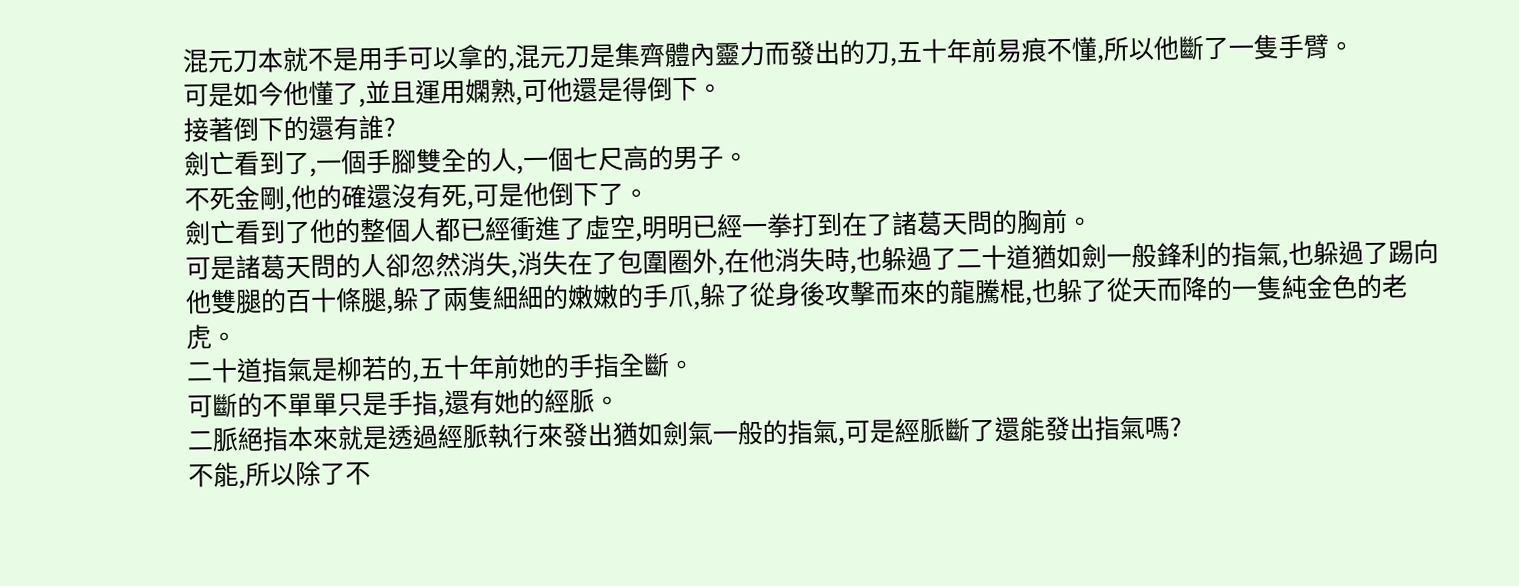混元刀本就不是用手可以拿的,混元刀是集齊體內靈力而發出的刀,五十年前易痕不懂,所以他斷了一隻手臂。
可是如今他懂了,並且運用嫻熟,可他還是得倒下。
接著倒下的還有誰?
劍亡看到了,一個手腳雙全的人,一個七尺高的男子。
不死金剛,他的確還沒有死,可是他倒下了。
劍亡看到了他的整個人都已經衝進了虛空,明明已經一拳打到在了諸葛天問的胸前。
可是諸葛天問的人卻忽然消失,消失在了包圍圈外,在他消失時,也躲過了二十道猶如劍一般鋒利的指氣,也躲過了踢向他雙腿的百十條腿,躲了兩隻細細的嫩嫩的手爪,躲了從身後攻擊而來的龍騰棍,也躲了從天而降的一隻純金色的老虎。
二十道指氣是柳若的,五十年前她的手指全斷。
可斷的不單單只是手指,還有她的經脈。
二脈絕指本來就是透過經脈執行來發出猶如劍氣一般的指氣,可是經脈斷了還能發出指氣嗎?
不能,所以除了不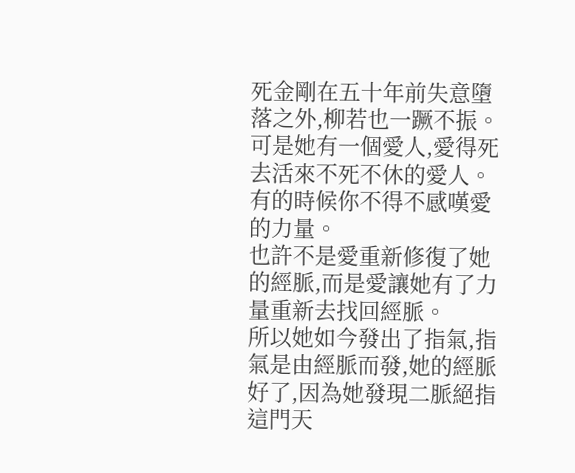死金剛在五十年前失意墮落之外,柳若也一蹶不振。
可是她有一個愛人,愛得死去活來不死不休的愛人。
有的時候你不得不感嘆愛的力量。
也許不是愛重新修復了她的經脈,而是愛讓她有了力量重新去找回經脈。
所以她如今發出了指氣,指氣是由經脈而發,她的經脈好了,因為她發現二脈絕指這門天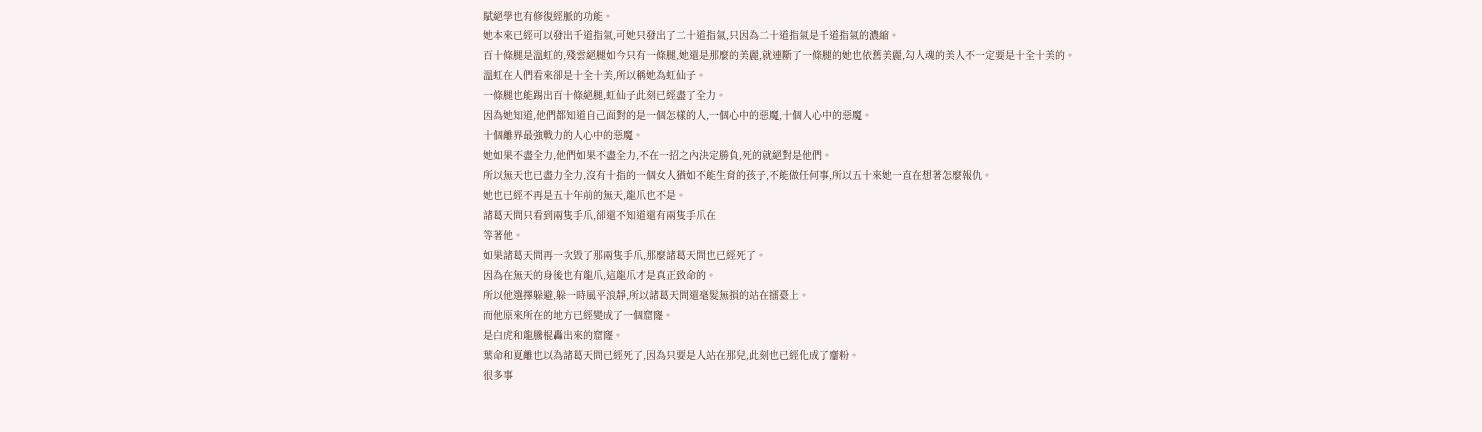賦絕學也有修復經脈的功能。
她本來已經可以發出千道指氣,可她只發出了二十道指氣,只因為二十道指氣是千道指氣的濃縮。
百十條腿是溫虹的,殘雲絕腿如今只有一條腿,她還是那麼的美麗,就連斷了一條腿的她也依舊美麗,勾人魂的美人不一定要是十全十美的。
溫虹在人們看來卻是十全十美,所以稱她為虹仙子。
一條腿也能踢出百十條絕腿,虹仙子此刻已經盡了全力。
因為她知道,他們都知道自己面對的是一個怎樣的人,一個心中的惡魔,十個人心中的惡魔。
十個離界最強戰力的人心中的惡魔。
她如果不盡全力,他們如果不盡全力,不在一招之內決定勝負,死的就絕對是他們。
所以無天也已盡力全力,沒有十指的一個女人猶如不能生育的孩子,不能做任何事,所以五十來她一直在想著怎麼報仇。
她也已經不再是五十年前的無天,龍爪也不是。
諸葛天問只看到兩隻手爪,卻還不知道還有兩隻手爪在
等著他。
如果諸葛天問再一次毀了那兩隻手爪,那麼諸葛天問也已經死了。
因為在無天的身後也有龍爪,這龍爪才是真正致命的。
所以他選擇躲避,躲一時風平浪靜,所以諸葛天問還毫髮無損的站在擂臺上。
而他原來所在的地方已經變成了一個窟窿。
是白虎和龍騰棍轟出來的窟窿。
葉命和夏離也以為諸葛天問已經死了,因為只要是人站在那兒,此刻也已經化成了齏粉。
很多事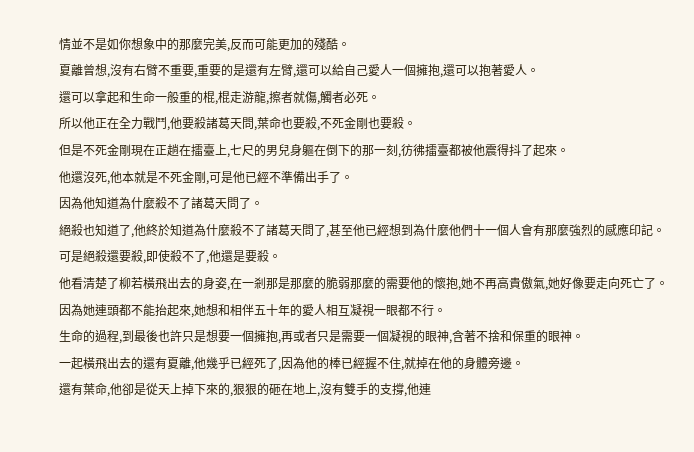情並不是如你想象中的那麼完美,反而可能更加的殘酷。
夏離曾想,沒有右臂不重要,重要的是還有左臂,還可以給自己愛人一個擁抱,還可以抱著愛人。
還可以拿起和生命一般重的棍,棍走游龍,擦者就傷,觸者必死。
所以他正在全力戰鬥,他要殺諸葛天問,葉命也要殺,不死金剛也要殺。
但是不死金剛現在正趟在擂臺上,七尺的男兒身軀在倒下的那一刻,彷彿擂臺都被他震得抖了起來。
他還沒死,他本就是不死金剛,可是他已經不準備出手了。
因為他知道為什麼殺不了諸葛天問了。
絕殺也知道了,他終於知道為什麼殺不了諸葛天問了,甚至他已經想到為什麼他們十一個人會有那麼強烈的感應印記。
可是絕殺還要殺,即使殺不了,他還是要殺。
他看清楚了柳若橫飛出去的身姿,在一剎那是那麼的脆弱那麼的需要他的懷抱,她不再高貴傲氣,她好像要走向死亡了。
因為她連頭都不能抬起來,她想和相伴五十年的愛人相互凝視一眼都不行。
生命的過程,到最後也許只是想要一個擁抱,再或者只是需要一個凝視的眼神,含著不捨和保重的眼神。
一起橫飛出去的還有夏離,他幾乎已經死了,因為他的棒已經握不住,就掉在他的身體旁邊。
還有葉命,他卻是從天上掉下來的,狠狠的砸在地上,沒有雙手的支撐,他連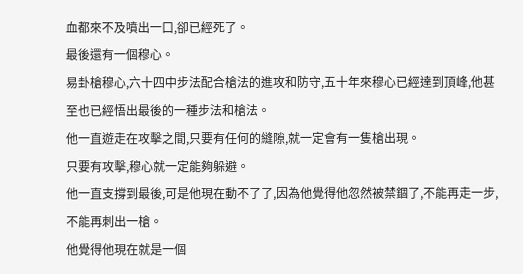血都來不及噴出一口,卻已經死了。
最後還有一個穆心。
易卦槍穆心,六十四中步法配合槍法的進攻和防守,五十年來穆心已經達到頂峰,他甚至也已經悟出最後的一種步法和槍法。
他一直遊走在攻擊之間,只要有任何的縫隙,就一定會有一隻槍出現。
只要有攻擊,穆心就一定能夠躲避。
他一直支撐到最後,可是他現在動不了了,因為他覺得他忽然被禁錮了,不能再走一步,不能再刺出一槍。
他覺得他現在就是一個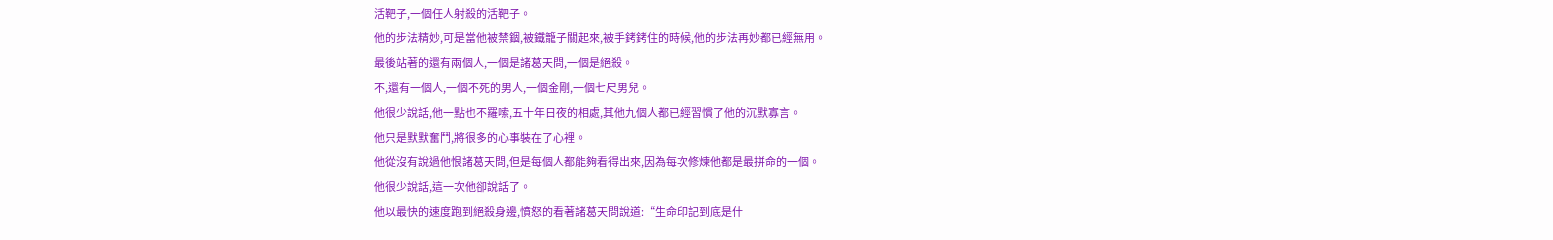活靶子,一個任人射殺的活靶子。
他的步法精妙,可是當他被禁錮,被鐵籠子關起來,被手銬銬住的時候,他的步法再妙都已經無用。
最後站著的還有兩個人,一個是諸葛天問,一個是絕殺。
不,還有一個人,一個不死的男人,一個金剛,一個七尺男兒。
他很少說話,他一點也不羅嗦,五十年日夜的相處,其他九個人都已經習慣了他的沉默寡言。
他只是默默奮鬥,將很多的心事裝在了心裡。
他從沒有說過他恨諸葛天問,但是每個人都能夠看得出來,因為每次修煉他都是最拼命的一個。
他很少說話,這一次他卻說話了。
他以最快的速度跑到絕殺身邊,憤怒的看著諸葛天問說道:“生命印記到底是什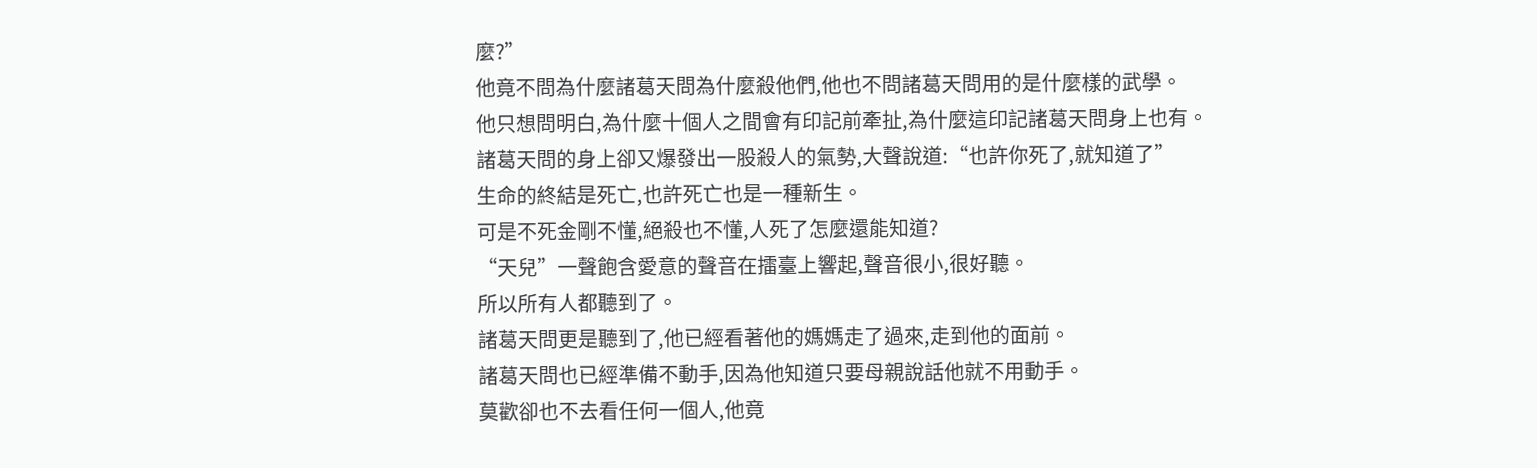麼?”
他竟不問為什麼諸葛天問為什麼殺他們,他也不問諸葛天問用的是什麼樣的武學。
他只想問明白,為什麼十個人之間會有印記前牽扯,為什麼這印記諸葛天問身上也有。
諸葛天問的身上卻又爆發出一股殺人的氣勢,大聲說道:“也許你死了,就知道了”
生命的終結是死亡,也許死亡也是一種新生。
可是不死金剛不懂,絕殺也不懂,人死了怎麼還能知道?
“天兒”一聲飽含愛意的聲音在擂臺上響起,聲音很小,很好聽。
所以所有人都聽到了。
諸葛天問更是聽到了,他已經看著他的媽媽走了過來,走到他的面前。
諸葛天問也已經準備不動手,因為他知道只要母親說話他就不用動手。
莫歡卻也不去看任何一個人,他竟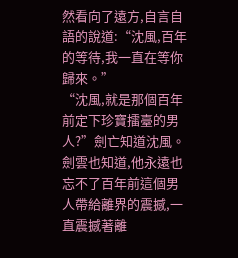然看向了遠方,自言自語的說道:“沈風,百年的等待,我一直在等你歸來。”
“沈風,就是那個百年前定下珍寶擂臺的男人?”劍亡知道沈風。
劍雲也知道,他永遠也忘不了百年前這個男人帶給離界的震撼,一直震撼著離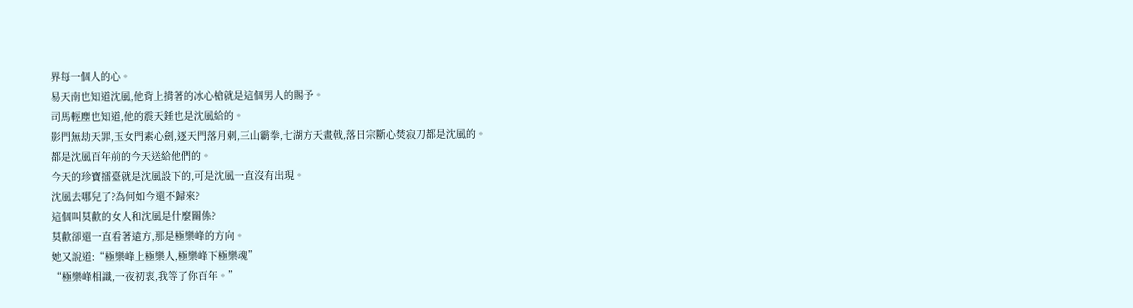界每一個人的心。
易天南也知道沈風,他背上揹著的冰心槍就是這個男人的賜予。
司馬輕塵也知道,他的震天錘也是沈風給的。
影門無劫天罪,玉女門素心劍,逐天門落月刺,三山霸拳,七湖方天畫戟,落日宗斷心焚寂刀都是沈風的。
都是沈風百年前的今天送給他們的。
今天的珍寶擂臺就是沈風設下的,可是沈風一直沒有出現。
沈風去哪兒了?為何如今還不歸來?
這個叫莫歡的女人和沈風是什麼關係?
莫歡卻還一直看著遠方,那是極樂峰的方向。
她又說道:“極樂峰上極樂人,極樂峰下極樂魂”
“極樂峰相識,一夜初衷,我等了你百年。”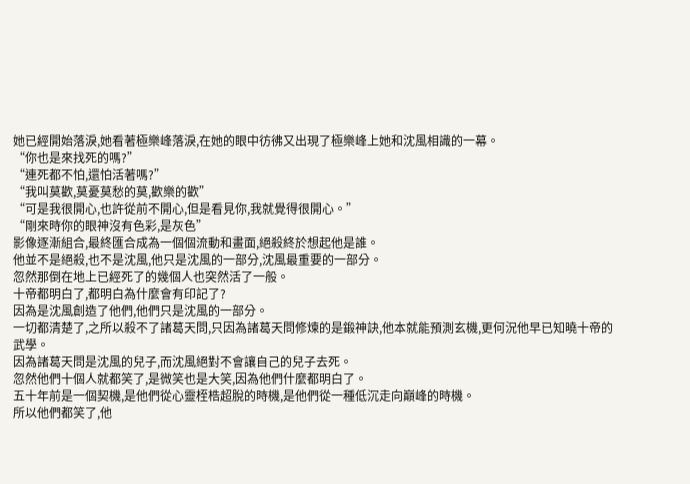她已經開始落淚,她看著極樂峰落淚,在她的眼中彷彿又出現了極樂峰上她和沈風相識的一幕。
“你也是來找死的嗎?”
“連死都不怕,還怕活著嗎?”
“我叫莫歡,莫憂莫愁的莫,歡樂的歡”
“可是我很開心,也許從前不開心,但是看見你,我就覺得很開心。”
“剛來時你的眼神沒有色彩,是灰色”
影像逐漸組合,最終匯合成為一個個流動和畫面,絕殺終於想起他是誰。
他並不是絕殺,也不是沈風,他只是沈風的一部分,沈風最重要的一部分。
忽然那倒在地上已經死了的幾個人也突然活了一般。
十帝都明白了,都明白為什麼會有印記了?
因為是沈風創造了他們,他們只是沈風的一部分。
一切都清楚了,之所以殺不了諸葛天問,只因為諸葛天問修煉的是鍛神訣,他本就能預測玄機,更何況他早已知曉十帝的武學。
因為諸葛天問是沈風的兒子,而沈風絕對不會讓自己的兒子去死。
忽然他們十個人就都笑了,是微笑也是大笑,因為他們什麼都明白了。
五十年前是一個契機,是他們從心靈桎梏超脫的時機,是他們從一種低沉走向巔峰的時機。
所以他們都笑了,他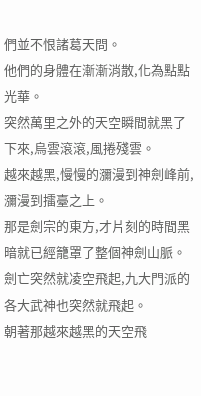們並不恨諸葛天問。
他們的身體在漸漸消散,化為點點光華。
突然萬里之外的天空瞬間就黑了下來,烏雲滾滾,風捲殘雲。
越來越黑,慢慢的瀰漫到神劍峰前,瀰漫到擂臺之上。
那是劍宗的東方,才片刻的時間黑暗就已經籠罩了整個神劍山脈。
劍亡突然就凌空飛起,九大門派的各大武神也突然就飛起。
朝著那越來越黑的天空飛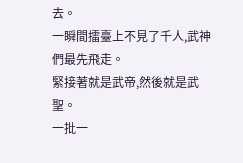去。
一瞬間擂臺上不見了千人,武神們最先飛走。
緊接著就是武帝,然後就是武聖。
一批一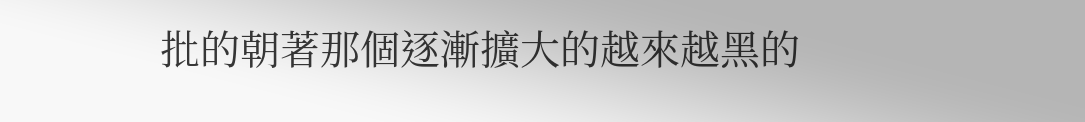批的朝著那個逐漸擴大的越來越黑的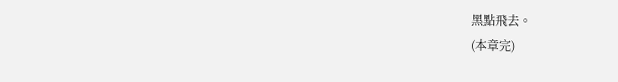黑點飛去。
(本章完)